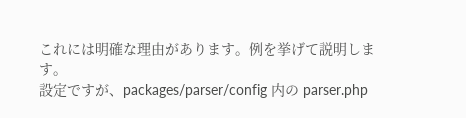これには明確な理由があります。例を挙げて説明します。
設定ですが、packages/parser/config 内の parser.php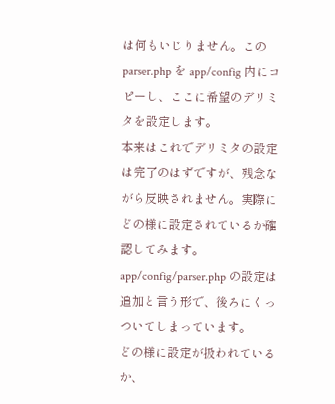は何もいじりません。この parser.php を app/config 内にコピーし、ここに希望のデリミタを設定します。
本来はこれでデリミタの設定は完了のはずですが、残念ながら反映されません。実際にどの様に設定されているか確認してみます。
app/config/parser.php の設定は追加と言う形で、後ろにくっついてしまっています。
どの様に設定が扱われているか、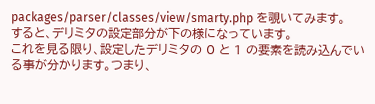packages/parser/classes/view/smarty.php を覗いてみます。
すると、デリミタの設定部分が下の様になっています。
これを見る限り、設定したデリミタの 0 と 1 の要素を読み込んでいる事が分かります。つまり、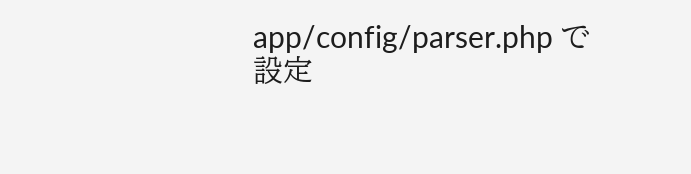app/config/parser.php で設定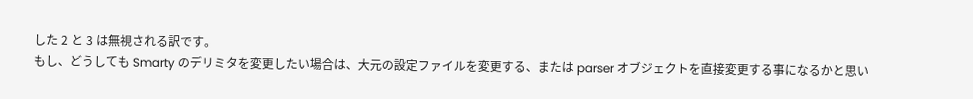した 2 と 3 は無視される訳です。
もし、どうしても Smarty のデリミタを変更したい場合は、大元の設定ファイルを変更する、または parser オブジェクトを直接変更する事になるかと思い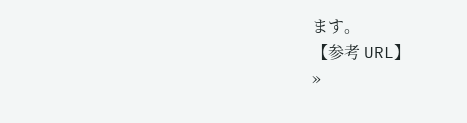ます。
【参考 URL】
»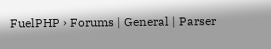FuelPHP › Forums | General | Parser